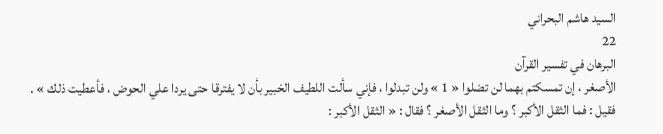السيد هاشم البحراني
22
البرهان في تفسير القرآن
الأصغر ، إن تمسكتم بهما لن تضلوا « 1 » ولن تبدلوا ، فإني سألت اللطيف الخبير بأن لا يفترقا حتى يردا علي الحوض ، فأعطيت ذلك » . فقيل : فما الثقل الأكبر ؟ وما الثقل الأصغر ؟ فقال : « الثقل الأكبر :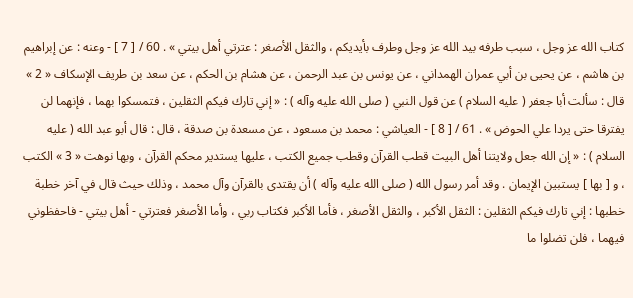كتاب الله عز وجل ، سبب طرفه بيد الله عز وجل وطرف بأيديكم ، والثقل الأصغر : عترتي أهل بيتي » . 60 / [ 7 ] - وعنه : عن إبراهيم بن هاشم ، عن يحيى بن أبي عمران الهمداني ، عن يونس بن عبد الرحمن ، عن هشام بن الحكم ، عن سعد بن طريف الإسكاف « 2 » قال : سألت أبا جعفر ( عليه السلام ) عن قول النبي ( صلى الله عليه وآله ) : « إني تارك فيكم الثقلين ، فتمسكوا بهما ، فإنهما لن يفترقا حتى يردا علي الحوض » . 61 / [ 8 ] - العياشي : محمد بن مسعود ، عن مسعدة بن صدقة ، قال : قال أبو عبد الله ( عليه السلام ) : « إن الله جعل ولايتنا أهل البيت قطب القرآن وقطب جميع الكتب ، عليها يستدير محكم القرآن ، وبها نوهت « 3 » الكتب ، و [ بها ] يستبين الإيمان . وقد أمر رسول الله ( صلى الله عليه وآله ) أن يقتدى بالقرآن وآل محمد ، وذلك حيث قال في آخر خطبة خطبها : إني تارك فيكم الثقلين : الثقل الأكبر ، والثقل الأصغر ، فأما الأكبر فكتاب ربي ، وأما الأصغر فعترتي - أهل بيتي - فاحفظوني فيهما ، فلن تضلوا ما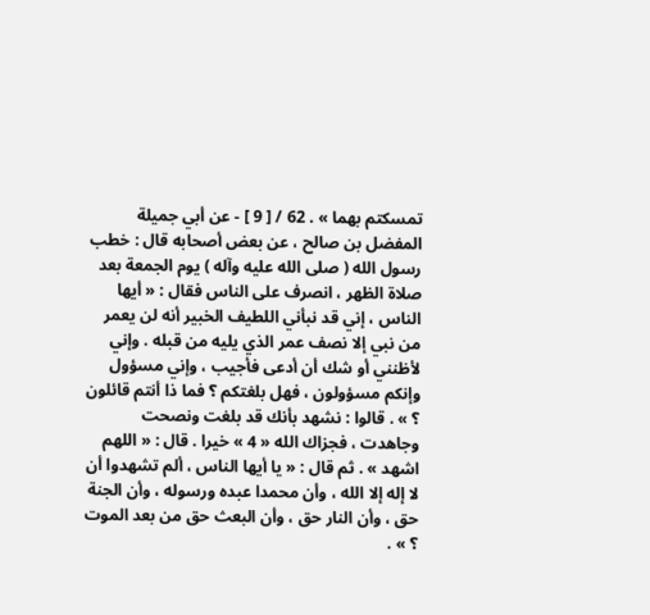تمسكتم بهما » . 62 / [ 9 ] - عن أبي جميلة المفضل بن صالح ، عن بعض أصحابه قال : خطب رسول الله ( صلى الله عليه وآله ) يوم الجمعة بعد صلاة الظهر ، انصرف على الناس فقال : « أيها الناس ، إني قد نبأني اللطيف الخبير أنه لن يعمر من نبي إلا نصف عمر الذي يليه من قبله . وإني لأظنني أو شك أن أدعى فأجيب ، وإني مسؤول وإنكم مسؤولون ، فهل بلغتكم ؟ فما ذا أنتم قائلون ؟ » . قالوا : نشهد بأنك قد بلغت ونصحت وجاهدت ، فجزاك الله « 4 » خيرا . قال : « اللهم اشهد » . ثم قال : « يا أيها الناس ، ألم تشهدوا أن لا إله إلا الله ، وأن محمدا عبده ورسوله ، وأن الجنة حق ، وأن النار حق ، وأن البعث حق من بعد الموت ؟ » .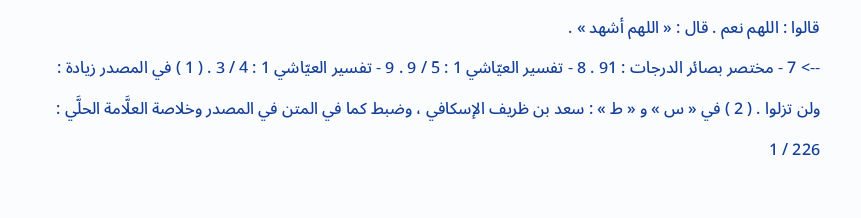قالوا : اللهم نعم . قال : « اللهم أشهد » .
--> 7 - مختصر بصائر الدرجات : 91 . 8 - تفسير العيّاشي 1 : 5 / 9 . 9 - تفسير العيّاشي 1 : 4 / 3 . ( 1 ) في المصدر زيادة : ولن تزلوا . ( 2 ) في « س » و « ط » : سعد بن ظريف الإسكافي ، وضبط كما في المتن في المصدر وخلاصة العلَّامة الحلَّي : 226 / 1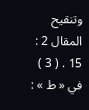وتنقيح المقال 2 : 15 . ( 3 ) في « ط » :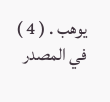يوهب . ( 4 ) في المصدر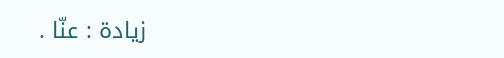زيادة : عنّا .